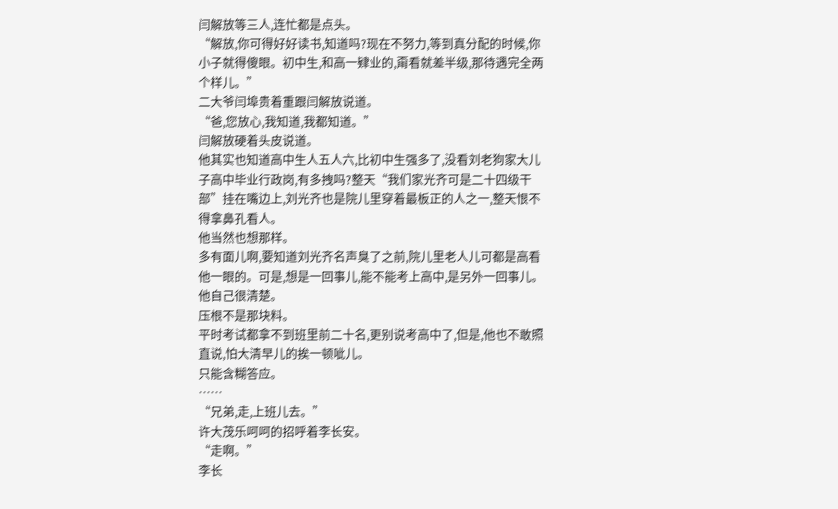闫解放等三人,连忙都是点头。
“解放,你可得好好读书,知道吗?现在不努力,等到真分配的时候,你小子就得傻眼。初中生,和高一肄业的,甭看就差半级,那待遇完全两个样儿。”
二大爷闫埠贵着重跟闫解放说道。
“爸,您放心,我知道,我都知道。”
闫解放硬着头皮说道。
他其实也知道高中生人五人六,比初中生强多了,没看刘老狗家大儿子高中毕业行政岗,有多拽吗?整天“我们家光齐可是二十四级干部”挂在嘴边上,刘光齐也是院儿里穿着最板正的人之一,整天恨不得拿鼻孔看人。
他当然也想那样。
多有面儿啊,要知道刘光齐名声臭了之前,院儿里老人儿可都是高看他一眼的。可是,想是一回事儿,能不能考上高中,是另外一回事儿。
他自己很清楚。
压根不是那块料。
平时考试都拿不到班里前二十名,更别说考高中了,但是,他也不敢照直说,怕大清早儿的挨一顿呲儿。
只能含糊答应。
……
“兄弟,走,上班儿去。”
许大茂乐呵呵的招呼着李长安。
“走啊。”
李长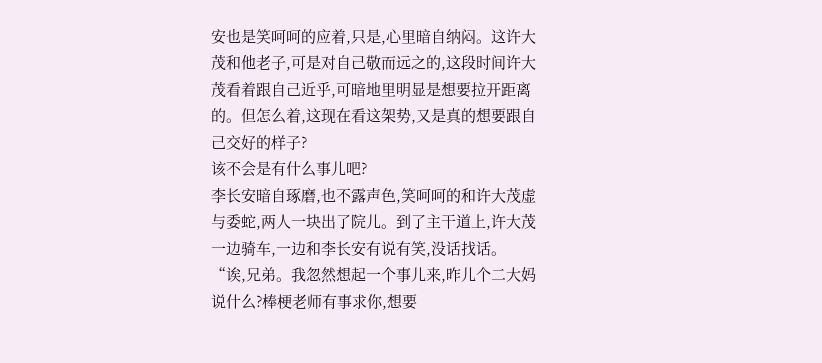安也是笑呵呵的应着,只是,心里暗自纳闷。这许大茂和他老子,可是对自己敬而远之的,这段时间许大茂看着跟自己近乎,可暗地里明显是想要拉开距离的。但怎么着,这现在看这架势,又是真的想要跟自己交好的样子?
该不会是有什么事儿吧?
李长安暗自琢磨,也不露声色,笑呵呵的和许大茂虚与委蛇,两人一块出了院儿。到了主干道上,许大茂一边骑车,一边和李长安有说有笑,没话找话。
“诶,兄弟。我忽然想起一个事儿来,昨儿个二大妈说什么?棒梗老师有事求你,想要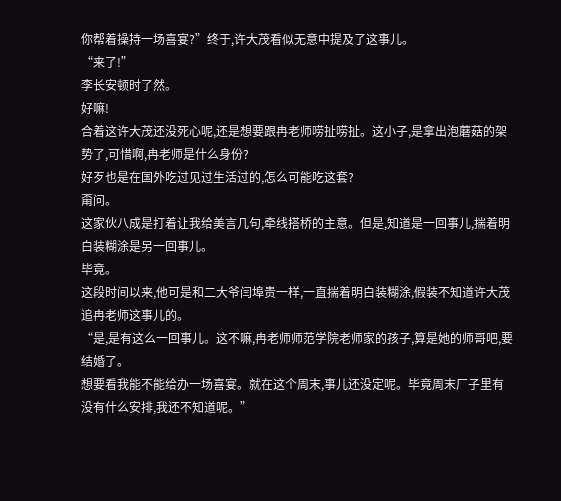你帮着操持一场喜宴?”终于,许大茂看似无意中提及了这事儿。
“来了!”
李长安顿时了然。
好嘛!
合着这许大茂还没死心呢,还是想要跟冉老师唠扯唠扯。这小子,是拿出泡蘑菇的架势了,可惜啊,冉老师是什么身份?
好歹也是在国外吃过见过生活过的,怎么可能吃这套?
甭问。
这家伙八成是打着让我给美言几句,牵线搭桥的主意。但是,知道是一回事儿,揣着明白装糊涂是另一回事儿。
毕竟。
这段时间以来,他可是和二大爷闫埠贵一样,一直揣着明白装糊涂,假装不知道许大茂追冉老师这事儿的。
“是,是有这么一回事儿。这不嘛,冉老师师范学院老师家的孩子,算是她的师哥吧,要结婚了。
想要看我能不能给办一场喜宴。就在这个周末,事儿还没定呢。毕竟周末厂子里有没有什么安排,我还不知道呢。”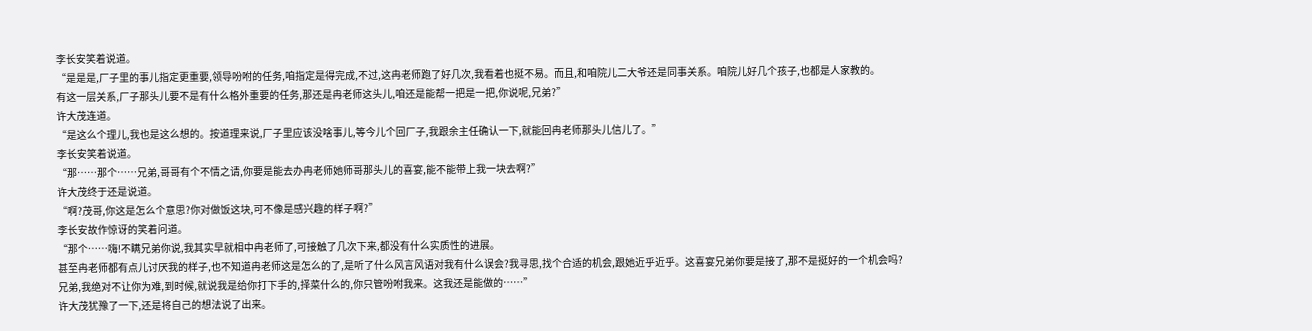李长安笑着说道。
“是是是,厂子里的事儿指定更重要,领导吩咐的任务,咱指定是得完成,不过,这冉老师跑了好几次,我看着也挺不易。而且,和咱院儿二大爷还是同事关系。咱院儿好几个孩子,也都是人家教的。
有这一层关系,厂子那头儿要不是有什么格外重要的任务,那还是冉老师这头儿,咱还是能帮一把是一把,你说呢,兄弟?”
许大茂连道。
“是这么个理儿,我也是这么想的。按道理来说,厂子里应该没啥事儿,等今儿个回厂子,我跟余主任确认一下,就能回冉老师那头儿信儿了。”
李长安笑着说道。
“那……那个……兄弟,哥哥有个不情之请,你要是能去办冉老师她师哥那头儿的喜宴,能不能带上我一块去啊?”
许大茂终于还是说道。
“啊?茂哥,你这是怎么个意思?你对做饭这块,可不像是感兴趣的样子啊?”
李长安故作惊讶的笑着问道。
“那个……嗨!不瞒兄弟你说,我其实早就相中冉老师了,可接触了几次下来,都没有什么实质性的进展。
甚至冉老师都有点儿讨厌我的样子,也不知道冉老师这是怎么的了,是听了什么风言风语对我有什么误会?我寻思,找个合适的机会,跟她近乎近乎。这喜宴兄弟你要是接了,那不是挺好的一个机会吗?
兄弟,我绝对不让你为难,到时候,就说我是给你打下手的,择菜什么的,你只管吩咐我来。这我还是能做的……”
许大茂犹豫了一下,还是将自己的想法说了出来。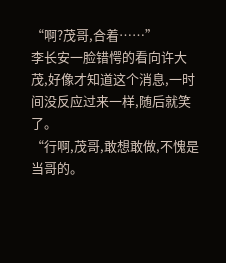“啊?茂哥,合着……”
李长安一脸错愕的看向许大茂,好像才知道这个消息,一时间没反应过来一样,随后就笑了。
“行啊,茂哥,敢想敢做,不愧是当哥的。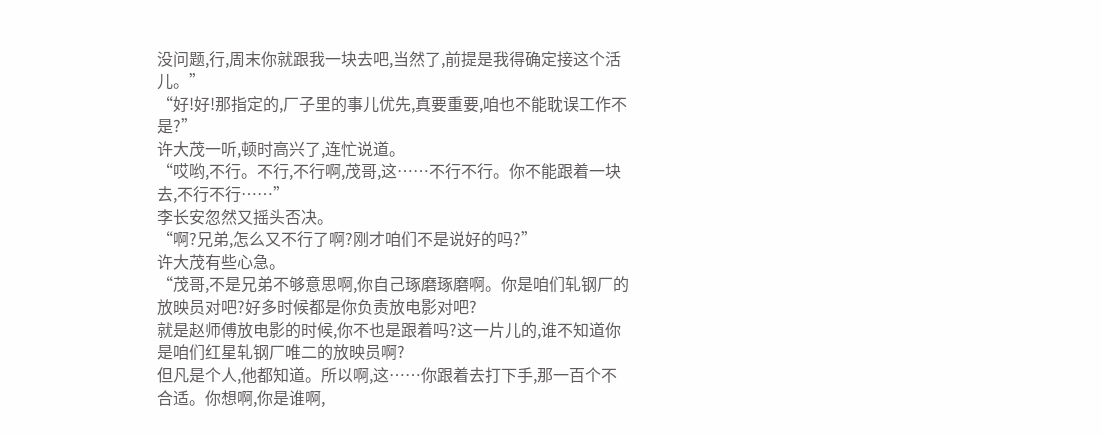没问题,行,周末你就跟我一块去吧,当然了,前提是我得确定接这个活儿。”
“好!好!那指定的,厂子里的事儿优先,真要重要,咱也不能耽误工作不是?”
许大茂一听,顿时高兴了,连忙说道。
“哎哟,不行。不行,不行啊,茂哥,这……不行不行。你不能跟着一块去,不行不行……”
李长安忽然又摇头否决。
“啊?兄弟,怎么又不行了啊?刚才咱们不是说好的吗?”
许大茂有些心急。
“茂哥,不是兄弟不够意思啊,你自己琢磨琢磨啊。你是咱们轧钢厂的放映员对吧?好多时候都是你负责放电影对吧?
就是赵师傅放电影的时候,你不也是跟着吗?这一片儿的,谁不知道你是咱们红星轧钢厂唯二的放映员啊?
但凡是个人,他都知道。所以啊,这……你跟着去打下手,那一百个不合适。你想啊,你是谁啊,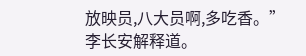放映员,八大员啊,多吃香。”
李长安解释道。